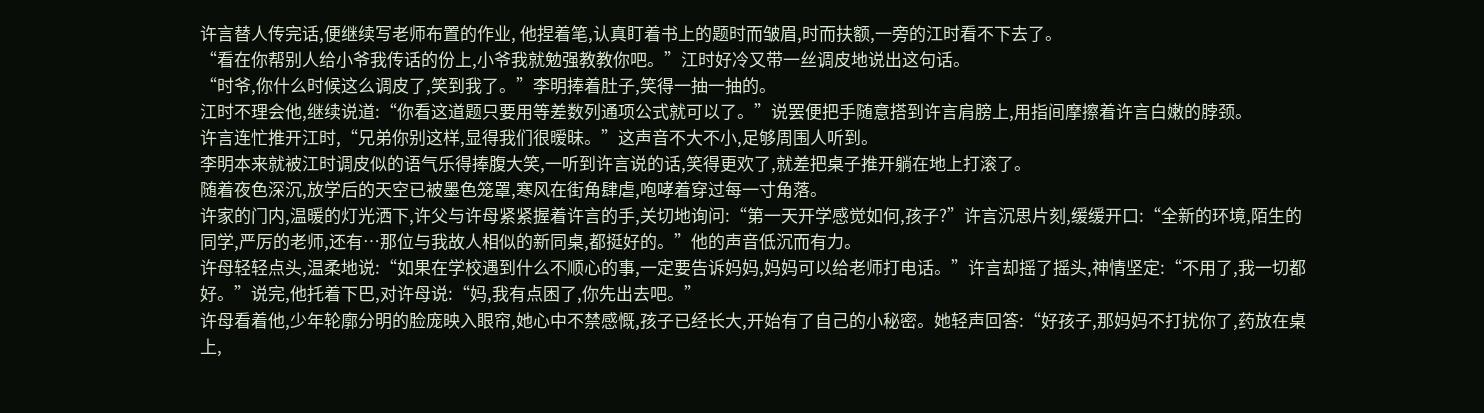许言替人传完话,便继续写老师布置的作业, 他捏着笔,认真盯着书上的题时而皱眉,时而扶额,一旁的江时看不下去了。
“看在你帮别人给小爷我传话的份上,小爷我就勉强教教你吧。”江时好冷又带一丝调皮地说出这句话。
“时爷,你什么时候这么调皮了,笑到我了。”李明捧着肚子,笑得一抽一抽的。
江时不理会他,继续说道:“你看这道题只要用等差数列通项公式就可以了。”说罢便把手随意搭到许言肩膀上,用指间摩擦着许言白嫩的脖颈。
许言连忙推开江时,“兄弟你别这样,显得我们很暧昧。”这声音不大不小,足够周围人听到。
李明本来就被江时调皮似的语气乐得捧腹大笑,一听到许言说的话,笑得更欢了,就差把桌子推开躺在地上打滚了。
随着夜色深沉,放学后的天空已被墨色笼罩,寒风在街角肆虐,咆哮着穿过每一寸角落。
许家的门内,温暖的灯光洒下,许父与许母紧紧握着许言的手,关切地询问:“第一天开学感觉如何,孩子?”许言沉思片刻,缓缓开口:“全新的环境,陌生的同学,严厉的老师,还有…那位与我故人相似的新同桌,都挺好的。”他的声音低沉而有力。
许母轻轻点头,温柔地说:“如果在学校遇到什么不顺心的事,一定要告诉妈妈,妈妈可以给老师打电话。”许言却摇了摇头,神情坚定:“不用了,我一切都好。”说完,他托着下巴,对许母说:“妈,我有点困了,你先出去吧。”
许母看着他,少年轮廓分明的脸庞映入眼帘,她心中不禁感慨,孩子已经长大,开始有了自己的小秘密。她轻声回答:“好孩子,那妈妈不打扰你了,药放在桌上,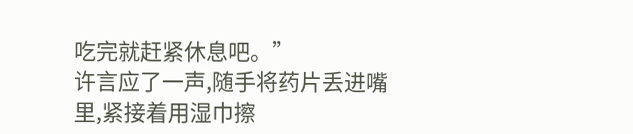吃完就赶紧休息吧。”
许言应了一声,随手将药片丢进嘴里,紧接着用湿巾擦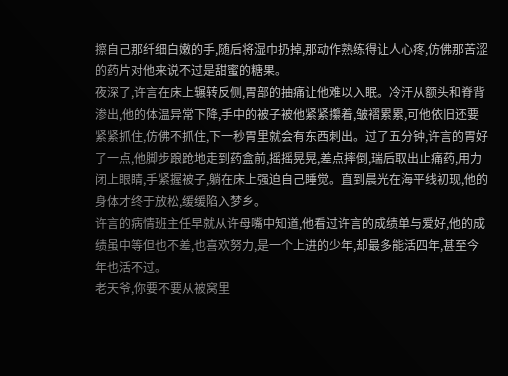擦自己那纤细白嫩的手,随后将湿巾扔掉,那动作熟练得让人心疼,仿佛那苦涩的药片对他来说不过是甜蜜的糖果。
夜深了,许言在床上辗转反侧,胃部的抽痛让他难以入眠。冷汗从额头和脊背渗出,他的体温异常下降,手中的被子被他紧紧攥着,皱褶累累,可他依旧还要紧紧抓住,仿佛不抓住,下一秒胃里就会有东西刺出。过了五分钟,许言的胃好了一点,他脚步踉跄地走到药盒前,摇摇晃晃,差点摔倒,瑞后取出止痛药,用力闭上眼睛,手紧握被子,躺在床上强迫自己睡觉。直到晨光在海平线初现,他的身体才终于放松,缓缓陷入梦乡。
许言的病情班主任早就从许母嘴中知道,他看过许言的成绩单与爱好,他的成绩虽中等但也不差,也喜欢努力,是一个上进的少年,却最多能活四年,甚至今年也活不过。
老天爷,你要不要从被窝里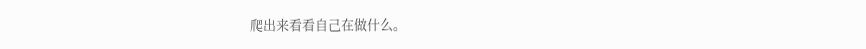爬出来看看自己在做什么。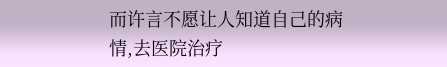而许言不愿让人知道自己的病情,去医院治疗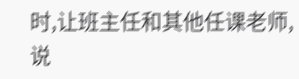时,让班主任和其他任课老师,说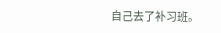自己去了补习班。